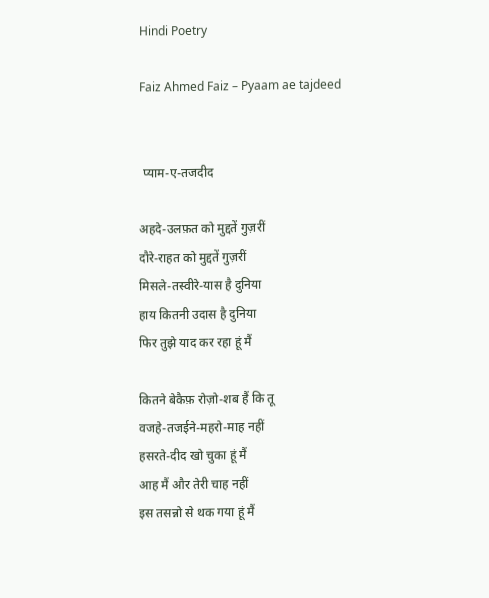Hindi Poetry

Faiz Ahmed Faiz – Pyaam ae tajdeed


 प्याम-ए-तजदीद

अहदे-उलफ़त को मुद्दतें गुज़रीं
दौरे-राहत को मुद्दतें गुज़रीं
मिसले-तस्वीरे-यास है दुनिया
हाय कितनी उदास है दुनिया
फिर तुझे याद कर रहा हूं मैं

कितने बेकैफ़ रोज़ो-शब हैं कि तू
वजहे-तजईने-महरो-माह नहीं
हसरते-दीद खो चुका हूं मैं
आह मैं और तेरी चाह नहीं
इस तसन्नो से थक गया हूं मैं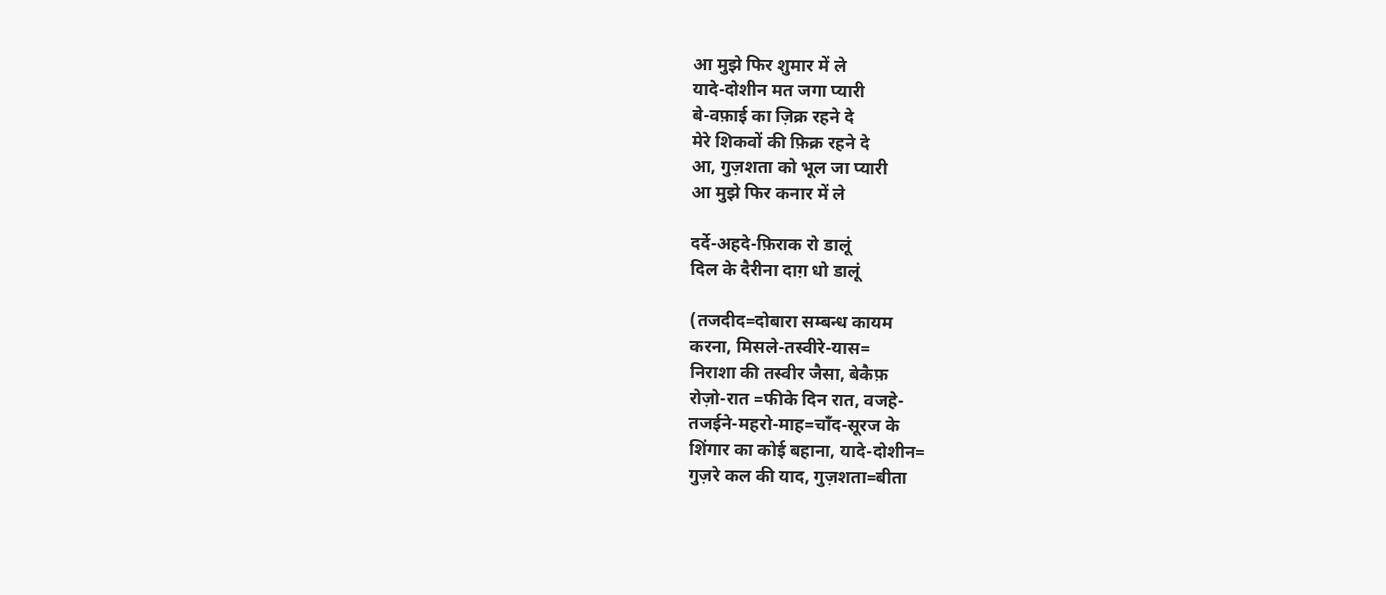आ मुझे फिर शुमार में ले
यादे-दोशीन मत जगा प्यारी
बे-वफ़ाई का ज़िक्र रहने दे
मेरे शिकवों की फ़िक्र रहने दे
आ, गुज़शता को भूल जा प्यारी
आ मुझे फिर कनार में ले

दर्दे-अहदे-फ़िराक रो डालूं
दिल के दैरीना दाग़ धो डालूं

(तजदीद=दोबारा सम्बन्ध कायम
करना, मिसले-तस्वीरे-यास=
निराशा की तस्वीर जैसा, बेकैफ़
रोज़ो-रात =फीके दिन रात, वजहे-
तजईने-महरो-माह=चाँद-सूरज के
शिंगार का कोई बहाना, यादे-दोशीन=
गुज़रे कल की याद, गुज़शता=बीता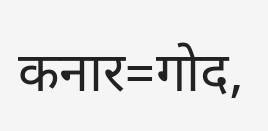कनार=गोद,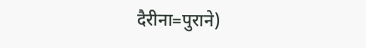दैरीना=पुराने)